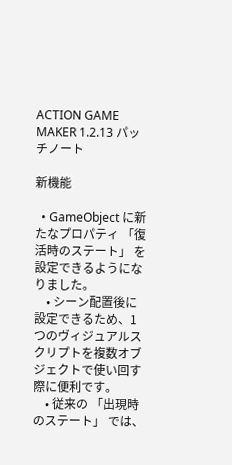ACTION GAME MAKER 1.2.13 パッチノート

新機能

  • GameObject に新たなプロパティ 「復活時のステート」 を設定できるようになりました。
    • シーン配置後に設定できるため、1つのヴィジュアルスクリプトを複数オブジェクトで使い回す際に便利です。
    • 従来の 「出現時のステート」 では、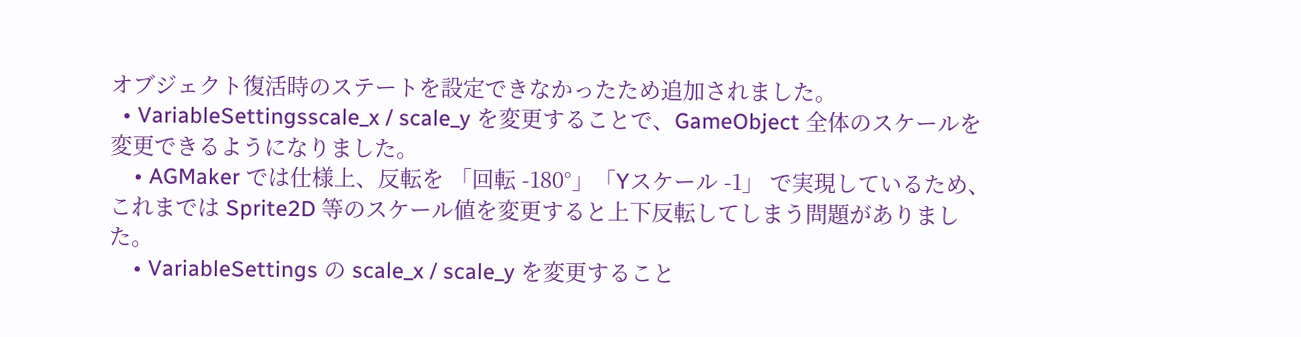オブジェクト復活時のステートを設定できなかったため追加されました。
  • VariableSettingsscale_x / scale_y を変更することで、GameObject 全体のスケールを変更できるようになりました。
    • AGMaker では仕様上、反転を 「回転 -180°」「Yスケール -1」 で実現しているため、 これまでは Sprite2D 等のスケール値を変更すると上下反転してしまう問題がありました。
    • VariableSettings の scale_x / scale_y を変更すること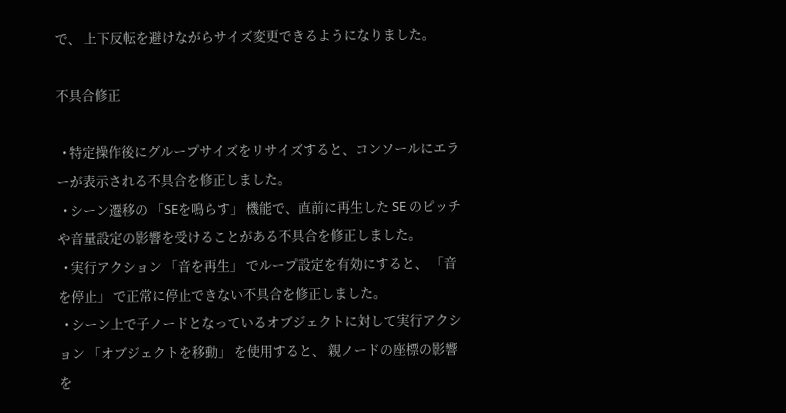で、 上下反転を避けながらサイズ変更できるようになりました。

不具合修正

  • 特定操作後にグループサイズをリサイズすると、コンソールにエラーが表示される不具合を修正しました。
  • シーン遷移の 「SEを鳴らす」 機能で、直前に再生した SE のピッチや音量設定の影響を受けることがある不具合を修正しました。
  • 実行アクション 「音を再生」 でループ設定を有効にすると、 「音を停止」 で正常に停止できない不具合を修正しました。
  • シーン上で子ノードとなっているオブジェクトに対して実行アクション 「オブジェクトを移動」 を使用すると、 親ノードの座標の影響を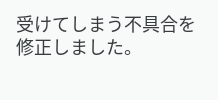受けてしまう不具合を修正しました。